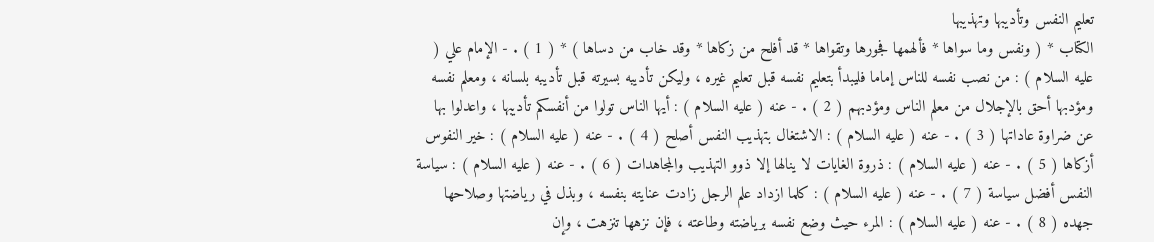تعليم النفس وتأديبها وتهذيبها
الكتاب * ( ونفس وما سواها * فألهمها فجورها وتقواها * قد أفلح من زكاها * وقد خاب من دساها ) * ( 1 ) . - الإمام علي ( عليه السلام ) : من نصب نفسه للناس إماما فليبدأ بتعليم نفسه قبل تعليم غيره ، وليكن تأديبه بسيرته قبل تأديبه بلسانه ، ومعلم نفسه ومؤدبها أحق بالإجلال من معلم الناس ومؤدبهم ( 2 ) . - عنه ( عليه السلام ) : أيها الناس تولوا من أنفسكم تأديبها ، واعدلوا بها عن ضراوة عاداتها ( 3 ) . - عنه ( عليه السلام ) : الاشتغال بتهذيب النفس أصلح ( 4 ) . - عنه ( عليه السلام ) : خير النفوس أزكاها ( 5 ) . - عنه ( عليه السلام ) : ذروة الغايات لا ينالها إلا ذوو التهذيب والمجاهدات ( 6 ) . - عنه ( عليه السلام ) : سياسة النفس أفضل سياسة ( 7 ) . - عنه ( عليه السلام ) : كلما ازداد علم الرجل زادت عنايته بنفسه ، وبذل في رياضتها وصلاحها جهده ( 8 ) . - عنه ( عليه السلام ) : المرء حيث وضع نفسه برياضته وطاعته ، فإن نزهها تنزهت ، وإن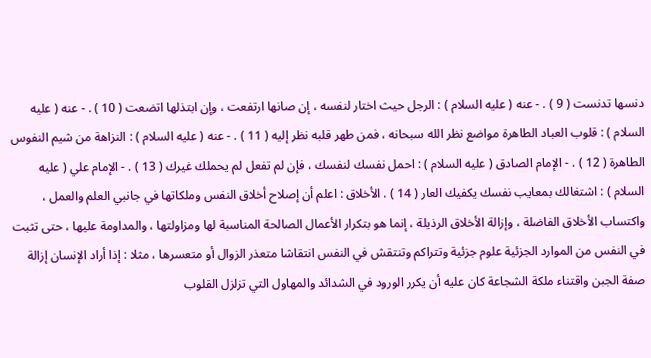دنسها تدنست ( 9 ) . - عنه ( عليه السلام ) : الرجل حيث اختار لنفسه ، إن صانها ارتفعت ، وإن ابتذلها اتضعت ( 10 ) . - عنه ( عليه السلام ) : قلوب العباد الطاهرة مواضع نظر الله سبحانه ، فمن طهر قلبه نظر إليه ( 11 ) . - عنه ( عليه السلام ) : النزاهة من شيم النفوس الطاهرة ( 12 ) . - الإمام الصادق ( عليه السلام ) : احمل نفسك لنفسك ، فإن لم تفعل لم يحملك غيرك ( 13 ) . - الإمام علي ( عليه السلام ) : اشتغالك بمعايب نفسك يكفيك العار ( 14 ) . الأخلاق : اعلم أن إصلاح أخلاق النفس وملكاتها في جانبي العلم والعمل ، واكتساب الأخلاق الفاضلة ، وإزالة الأخلاق الرذيلة ، إنما هو بتكرار الأعمال الصالحة المناسبة لها ومزاولتها ، والمداومة عليها ، حتى تثبت في النفس من الموارد الجزئية علوم جزئية وتتراكم وتنتقش في النفس انتقاشا متعذر الزوال أو متعسرها ، مثلا : إذا أراد الإنسان إزالة صفة الجبن واقتناء ملكة الشجاعة كان عليه أن يكرر الورود في الشدائد والمهاول التي تزلزل القلوب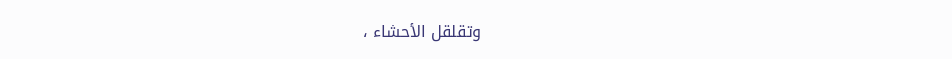وتقلقل الأحشاء ،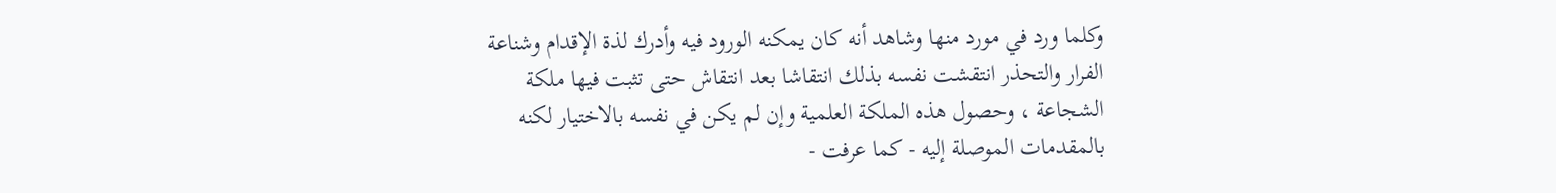وكلما ورد في مورد منها وشاهد أنه كان يمكنه الورود فيه وأدرك لذة الإقدام وشناعة الفرار والتحذر انتقشت نفسه بذلك انتقاشا بعد انتقاش حتى تثبت فيها ملكة الشجاعة ، وحصول هذه الملكة العلمية وإن لم يكن في نفسه بالاختيار لكنه بالمقدمات الموصلة إليه - كما عرفت -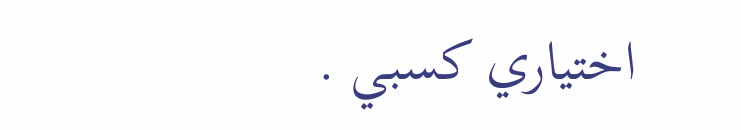اختياري كسبي .